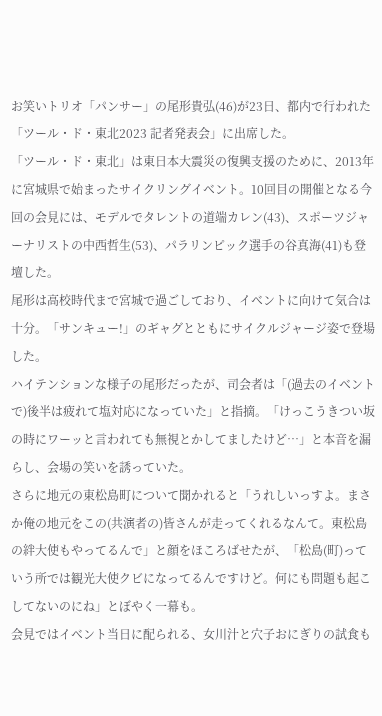お笑いトリオ「パンサー」の尾形貴弘(46)が23日、都内で行われた「ツール・ド・東北2023 記者発表会」に出席した。
「ツール・ド・東北」は東日本大震災の復興支援のために、2013年に宮城県で始まったサイクリングイベント。10回目の開催となる今回の会見には、モデルでタレントの道端カレン(43)、スポーツジャーナリストの中西哲生(53)、パラリンピック選手の谷真海(41)も登壇した。
尾形は高校時代まで宮城で過ごしており、イベントに向けて気合は十分。「サンキュー!」のギャグとともにサイクルジャージ姿で登場した。
ハイテンションな様子の尾形だったが、司会者は「(過去のイベントで)後半は疲れて塩対応になっていた」と指摘。「けっこうきつい坂の時にワーッと言われても無視とかしてましたけど…」と本音を漏らし、会場の笑いを誘っていた。
さらに地元の東松島町について聞かれると「うれしいっすよ。まさか俺の地元をこの(共演者の)皆さんが走ってくれるなんて。東松島の絆大使もやってるんで」と顔をほころばせたが、「松島(町)っていう所では観光大使クビになってるんですけど。何にも問題も起こしてないのにね」とぼやく一幕も。
会見ではイベント当日に配られる、女川汁と穴子おにぎりの試食も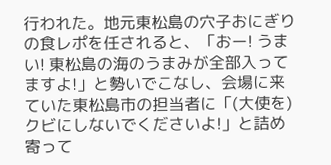行われた。地元東松島の穴子おにぎりの食レポを任されると、「おー! うまい! 東松島の海のうまみが全部入ってますよ!」と勢いでこなし、会場に来ていた東松島市の担当者に「(大使を)クビにしないでくださいよ!」と詰め寄って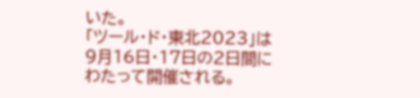いた。
「ツール・ド・東北2023」は9月16日・17日の2日間にわたって開催される。